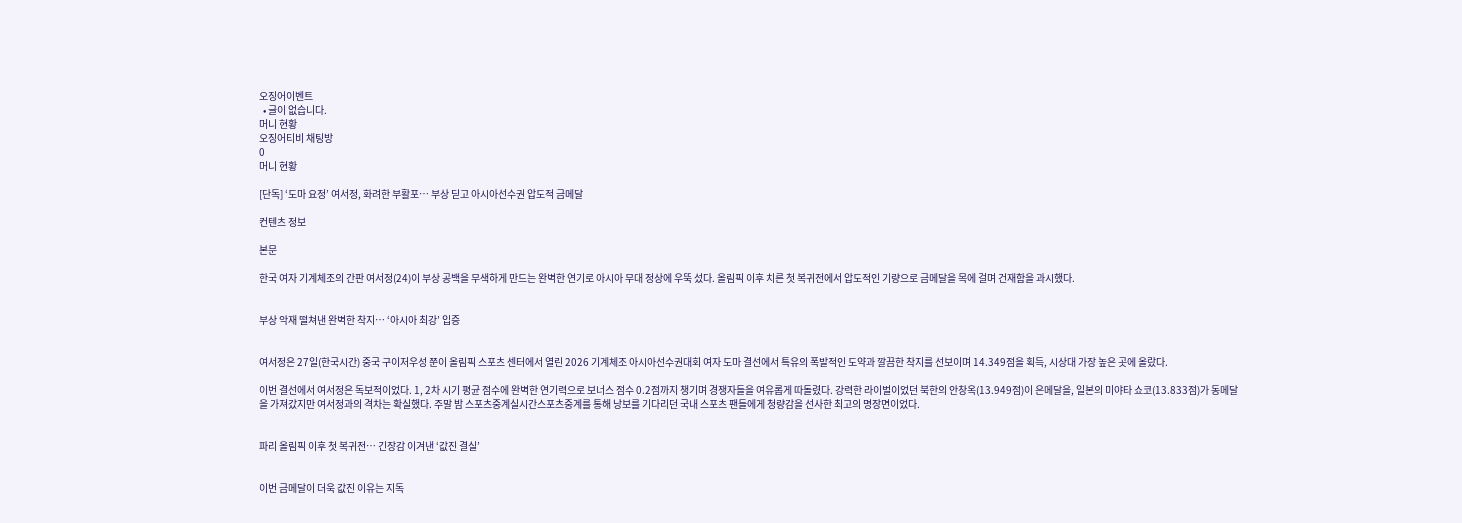오징어이벤트
  • 글이 없습니다.
머니 현황
오징어티비 채팅방
0
머니 현황

[단독] ‘도마 요정’ 여서정, 화려한 부활포… 부상 딛고 아시아선수권 압도적 금메달

컨텐츠 정보

본문

한국 여자 기계체조의 간판 여서정(24)이 부상 공백을 무색하게 만드는 완벽한 연기로 아시아 무대 정상에 우뚝 섰다. 올림픽 이후 치른 첫 복귀전에서 압도적인 기량으로 금메달을 목에 걸며 건재함을 과시했다.


부상 악재 떨쳐낸 완벽한 착지… ‘아시아 최강’ 입증


여서정은 27일(한국시간) 중국 구이저우성 쭌이 올림픽 스포츠 센터에서 열린 2026 기계체조 아시아선수권대회 여자 도마 결선에서 특유의 폭발적인 도약과 깔끔한 착지를 선보이며 14.349점을 획득, 시상대 가장 높은 곳에 올랐다.

이번 결선에서 여서정은 독보적이었다. 1, 2차 시기 평균 점수에 완벽한 연기력으로 보너스 점수 0.2점까지 챙기며 경쟁자들을 여유롭게 따돌렸다. 강력한 라이벌이었던 북한의 안창옥(13.949점)이 은메달을, 일본의 미야타 쇼코(13.833점)가 동메달을 가져갔지만 여서정과의 격차는 확실했다. 주말 밤 스포츠중계실시간스포츠중계를 통해 낭보를 기다리던 국내 스포츠 팬들에게 청량감을 선사한 최고의 명장면이었다.


파리 올림픽 이후 첫 복귀전… 긴장감 이겨낸 ‘값진 결실’


이번 금메달이 더욱 값진 이유는 지독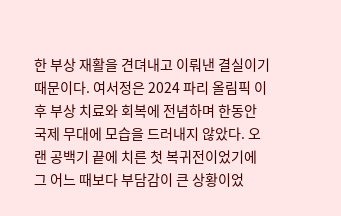한 부상 재활을 견뎌내고 이뤄낸 결실이기 때문이다. 여서정은 2024 파리 올림픽 이후 부상 치료와 회복에 전념하며 한동안 국제 무대에 모습을 드러내지 않았다. 오랜 공백기 끝에 치른 첫 복귀전이었기에 그 어느 때보다 부담감이 큰 상황이었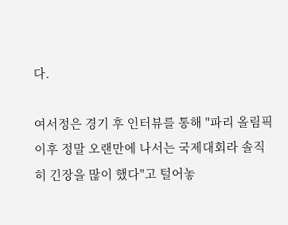다.

여서정은 경기 후 인터뷰를 통해 "파리 올림픽 이후 정말 오랜만에 나서는 국제대회라 솔직히 긴장을 많이 했다"고 털어놓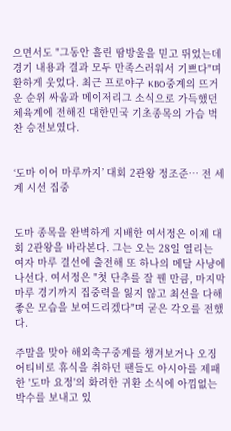으면서도 "그동안 흘린 땀방울을 믿고 뛰었는데 경기 내용과 결과 모두 만족스러워서 기쁘다"며 환하게 웃었다. 최근 프로야구 KBO중계의 뜨거운 순위 싸움과 메이저리그 소식으로 가득했던 체육계에 전해진 대한민국 기초종목의 가슴 벅찬 승전보였다.


‘도마 이어 마루까지’ 대회 2관왕 정조준… 전 세계 시선 집중


도마 종목을 완벽하게 지배한 여서정은 이제 대회 2관왕을 바라본다. 그는 오는 28일 열리는 여자 마루 결선에 출전해 또 하나의 메달 사냥에 나선다. 여서정은 "첫 단추를 잘 꿴 만큼, 마지막 마루 경기까지 집중력을 잃지 않고 최선을 다해 좋은 모습을 보여드리겠다"며 굳은 각오를 전했다.

주말을 맞아 해외축구중계를 챙겨보거나 오징어티비로 휴식을 취하던 팬들도 아시아를 제패한 '도마 요정'의 화려한 귀환 소식에 아낌없는 박수를 보내고 있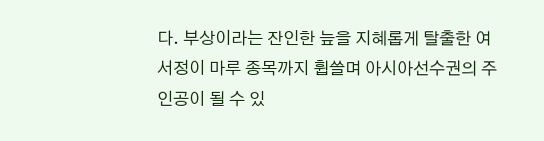다. 부상이라는 잔인한 늪을 지혜롭게 탈출한 여서정이 마루 종목까지 휩쓸며 아시아선수권의 주인공이 될 수 있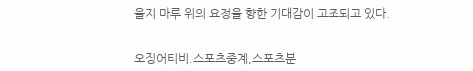을지 마루 위의 요정을 향한 기대감이 고조되고 있다.


오징어티비.스포츠중계,스포츠분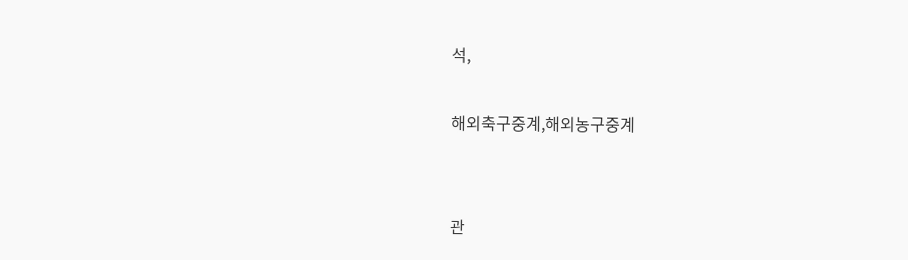석,

해외축구중계,해외농구중계


관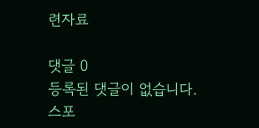련자료

댓글 0
등록된 댓글이 없습니다.
스포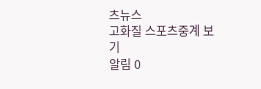츠뉴스
고화질 스포츠중계 보기
알림 0